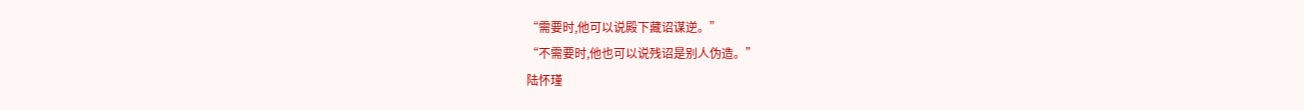“需要时,他可以说殿下藏诏谋逆。”
“不需要时,他也可以说残诏是别人伪造。”
陆怀瑾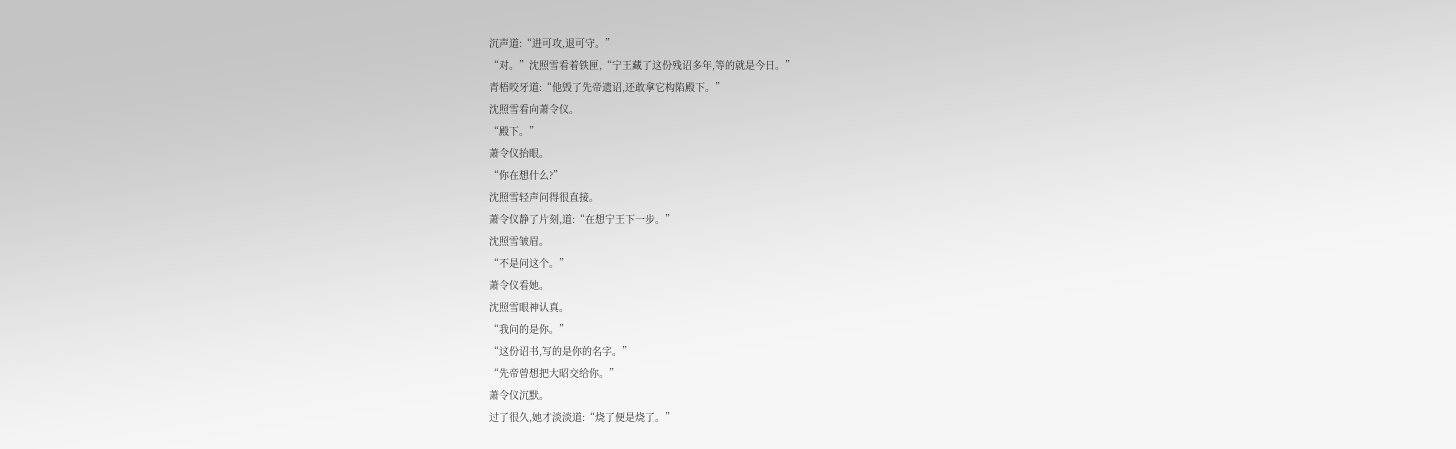沉声道:“进可攻,退可守。”
“对。”沈照雪看着铁匣,“宁王藏了这份残诏多年,等的就是今日。”
青梧咬牙道:“他毁了先帝遗诏,还敢拿它构陷殿下。”
沈照雪看向萧令仪。
“殿下。”
萧令仪抬眼。
“你在想什么?”
沈照雪轻声问得很直接。
萧令仪静了片刻,道:“在想宁王下一步。”
沈照雪皱眉。
“不是问这个。”
萧令仪看她。
沈照雪眼神认真。
“我问的是你。”
“这份诏书,写的是你的名字。”
“先帝曾想把大昭交给你。”
萧令仪沉默。
过了很久,她才淡淡道:“烧了便是烧了。”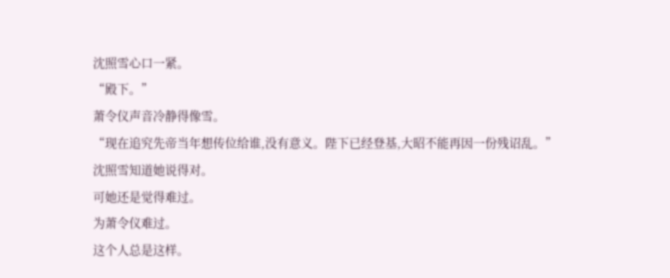沈照雪心口一紧。
“殿下。”
萧令仪声音冷静得像雪。
“现在追究先帝当年想传位给谁,没有意义。陛下已经登基,大昭不能再因一份残诏乱。”
沈照雪知道她说得对。
可她还是觉得难过。
为萧令仪难过。
这个人总是这样。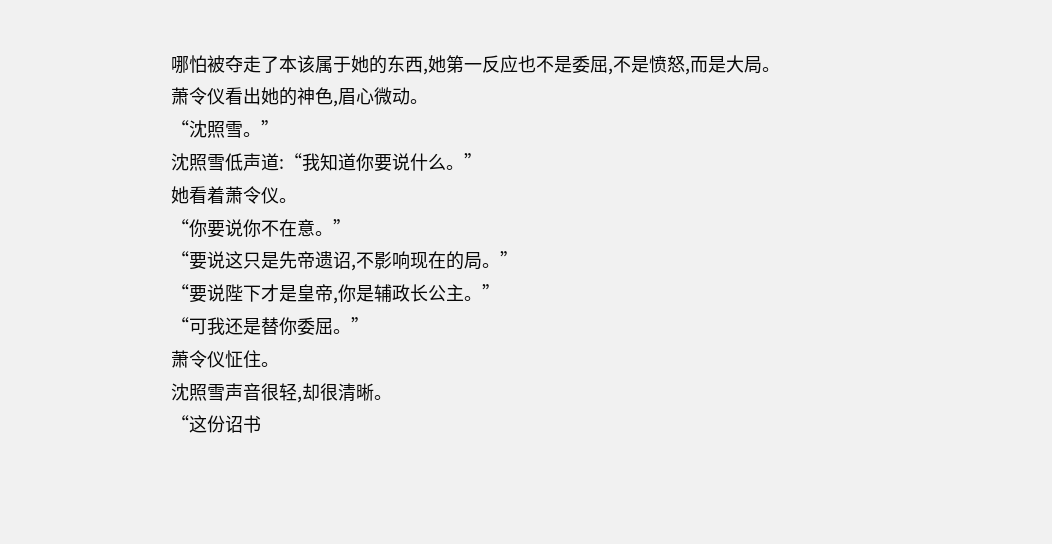哪怕被夺走了本该属于她的东西,她第一反应也不是委屈,不是愤怒,而是大局。
萧令仪看出她的神色,眉心微动。
“沈照雪。”
沈照雪低声道:“我知道你要说什么。”
她看着萧令仪。
“你要说你不在意。”
“要说这只是先帝遗诏,不影响现在的局。”
“要说陛下才是皇帝,你是辅政长公主。”
“可我还是替你委屈。”
萧令仪怔住。
沈照雪声音很轻,却很清晰。
“这份诏书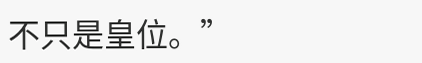不只是皇位。”